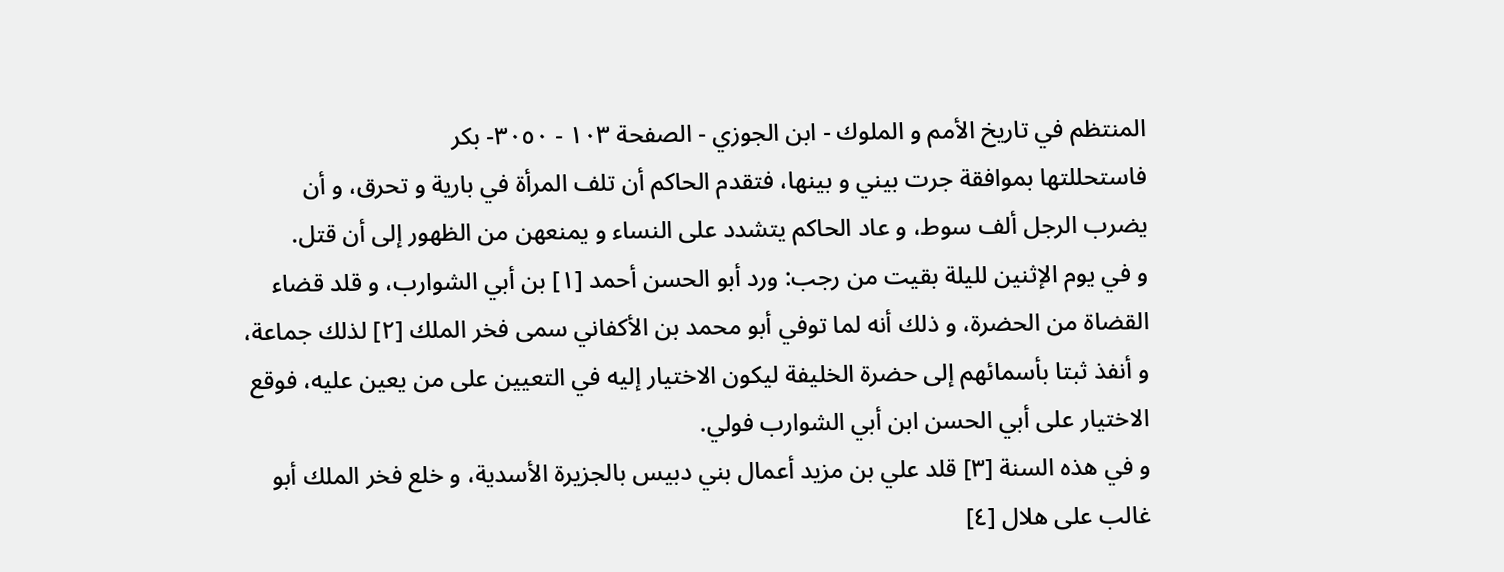المنتظم في تاريخ الأمم و الملوك - ابن الجوزي - الصفحة ١٠٣ - ٣٠٥٠- بكر
فاستحللتها بموافقة جرت بيني و بينها، فتقدم الحاكم أن تلف المرأة في بارية و تحرق، و أن يضرب الرجل ألف سوط، و عاد الحاكم يتشدد على النساء و يمنعهن من الظهور إلى أن قتل.
و في يوم الإثنين لليلة بقيت من رجب: ورد أبو الحسن أحمد [١] بن أبي الشوارب، و قلد قضاء القضاة من الحضرة، و ذلك أنه لما توفي أبو محمد بن الأكفاني سمى فخر الملك [٢] لذلك جماعة، و أنفذ ثبتا بأسمائهم إلى حضرة الخليفة ليكون الاختيار إليه في التعيين على من يعين عليه، فوقع الاختيار على أبي الحسن ابن أبي الشوارب فولي.
و في هذه السنة [٣] قلد علي بن مزيد أعمال بني دبيس بالجزيرة الأسدية، و خلع فخر الملك أبو غالب على هلال [٤]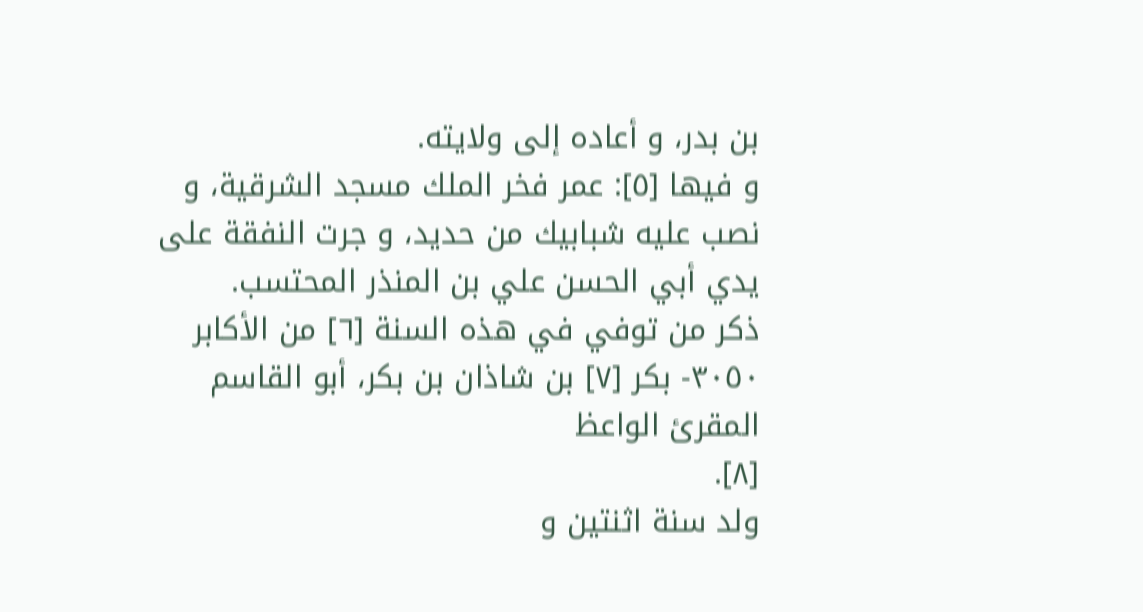بن بدر، و أعاده إلى ولايته.
و فيها [٥]: عمر فخر الملك مسجد الشرقية، و نصب عليه شبابيك من حديد، و جرت النفقة على يدي أبي الحسن علي بن المنذر المحتسب.
ذكر من توفي في هذه السنة [٦] من الأكابر
٣٠٥٠- بكر [٧] بن شاذان بن بكر، أبو القاسم المقرئ الواعظ
[٨].
ولد سنة اثنتين و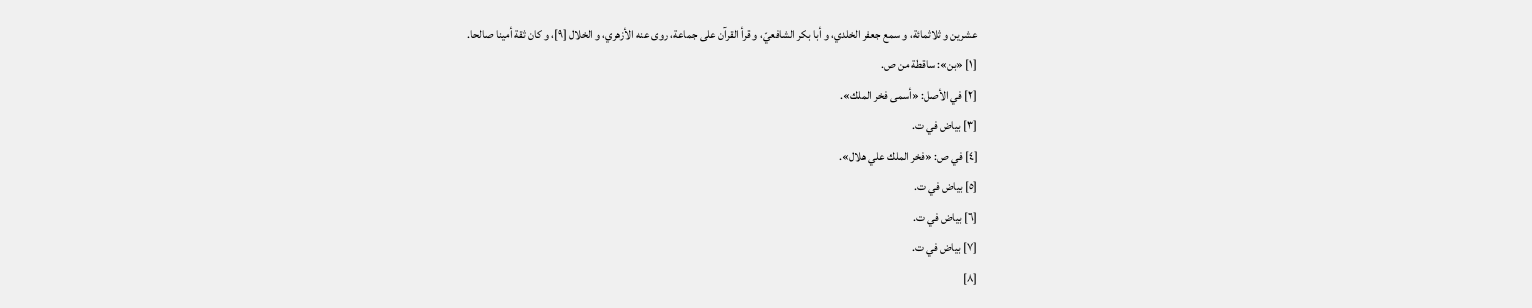عشرين و ثلاثمائة، و سمع جعفر الخلدي، و أبا بكر الشافعيّ، و قرأ القرآن على جماعة، روى عنه الأزهري، و الخلال [٩]، و كان ثقة أمينا صالحا.
[١] «بن»: ساقطة من ص.
[٢] في الأصل: «أسمى فخر الملك».
[٣] بياض في ت.
[٤] في ص: «فخر الملك علي هلال».
[٥] بياض في ت.
[٦] بياض في ت.
[٧] بياض في ت.
[٨]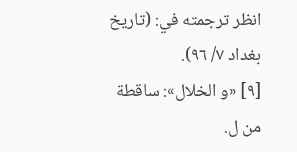انظر ترجمته في: (تاريخ بغداد ٧/ ٩٦).
[٩] «و الخلال»: ساقطة من ل.